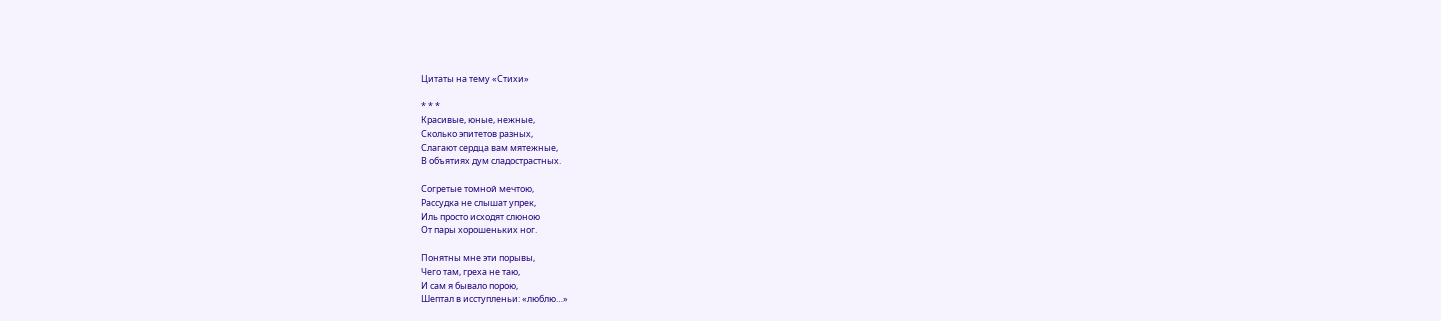Цитаты на тему «Стихи»

* * *
Красивые, юные, нежные,
Сколько эпитетов разных,
Слагают сердца вам мятежные,
В объятиях дум сладострастных.

Согретые томной мечтою,
Рассудка не слышат упрек,
Иль просто исходят слюною
От пары хорошеньких ног.

Понятны мне эти порывы,
Чего там, греха не таю,
И сам я бывало порою,
Шептал в исступленьи: «люблю…»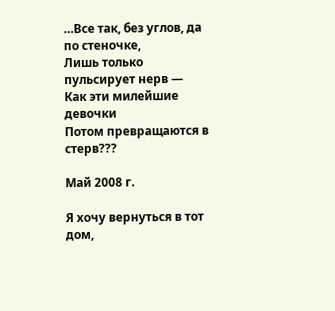…Все так, без углов, да по стеночке,
Лишь только пульсирует нерв —
Как эти милейшие девочки
Потом превращаются в стерв???

Май 2008 г.

Я хочу вернуться в тот дом,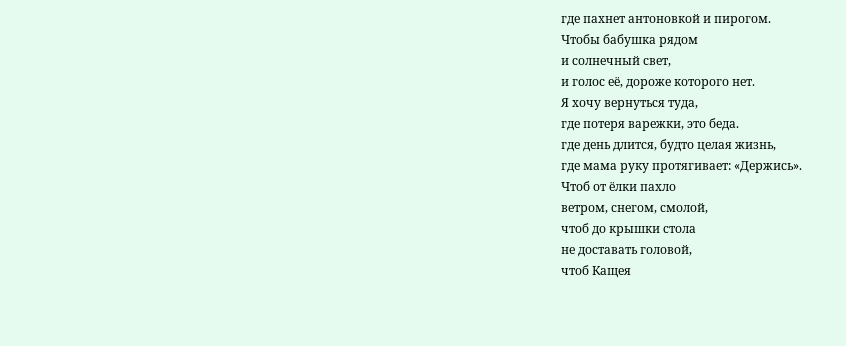где пахнет антоновкой и пирогом.
Чтобы бабушка рядом
и солнечный свет,
и голос её, дороже которого нет.
Я хочу вернуться туда,
где потеря варежки, это беда.
где день длится, будто целая жизнь,
где мама руку протягивает: «Держись».
Чтоб от ёлки пахло
ветром, снегом, смолой,
чтоб до крышки стола
не доставать головой,
чтоб Кащея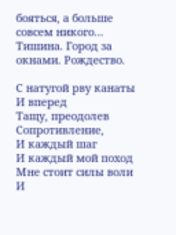бояться, а больше совсем никого…
Тишина. Город за окнами. Рождество.

С натугой рву канаты
И вперед
Тащу, преодолев
Сопротивление,
И каждый шаг
И каждый мой поход
Мне стоит силы воли
И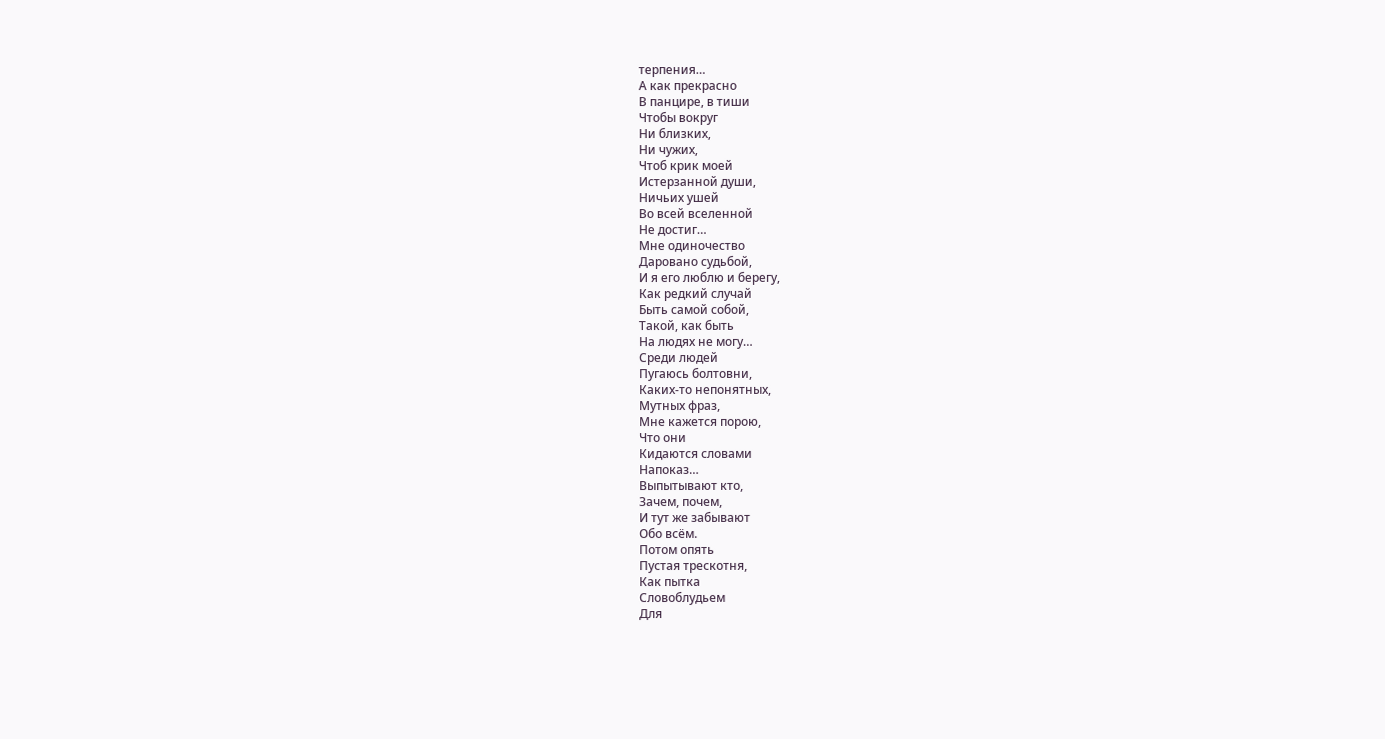терпения…
А как прекрасно
В панцире, в тиши
Чтобы вокруг
Ни близких,
Ни чужих,
Чтоб крик моей
Истерзанной души,
Ничьих ушей
Во всей вселенной
Не достиг…
Мне одиночество
Даровано судьбой,
И я его люблю и берегу,
Как редкий случай
Быть самой собой,
Такой, как быть
На людях не могу…
Среди людей
Пугаюсь болтовни,
Каких-то непонятных,
Мутных фраз,
Мне кажется порою,
Что они
Кидаются словами
Напоказ…
Выпытывают кто,
Зачем, почем,
И тут же забывают
Обо всём.
Потом опять
Пустая трескотня,
Как пытка
Словоблудьем
Для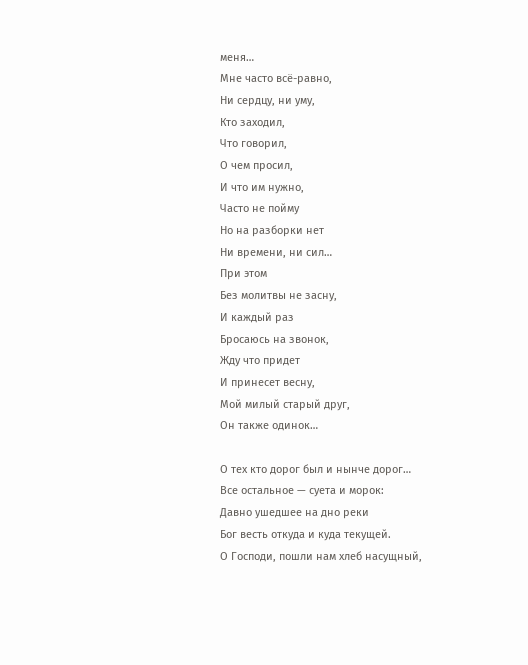меня…
Мне часто всё-равно,
Ни сердцу, ни уму,
Кто заходил,
Что говорил,
О чем просил,
И что им нужно,
Часто не пойму
Но на разборки нет
Ни времени, ни сил…
При этом
Без молитвы не засну,
И каждый раз
Бросаюсь на звонок,
Жду что придет
И принесет весну,
Мой милый старый друг,
Он также одинок…

О теx кто дорог был и нынче дорог…
Все остальное — суета и морок:
Давно ушедшее на дно реки
Бог весть откуда и куда текущей.
О Господи, пошли нам хлеб насущный,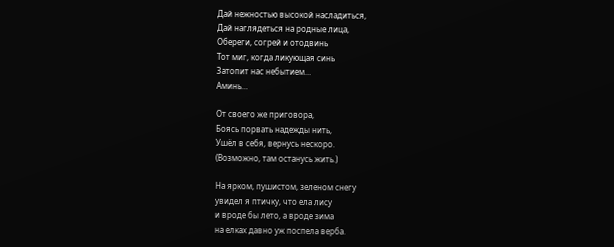Дай нежностью высокой насладиться,
Дай наглядеться на родные лица,
Обереги, согрей и отодвинь
Тот миг, когда ликующая синь
Затопит нас небытием…
Аминь…

От своего же приговора,
Боясь порвать надежды нить,
Ушёл в себя, вернусь нескоро.
(Возможно, там останусь жить.)

На ярком, пушистом, зеленом снегу
увидел я птичку, что ела лису
и вроде бы лето, а вроде зима
на елках давно уж поспела верба.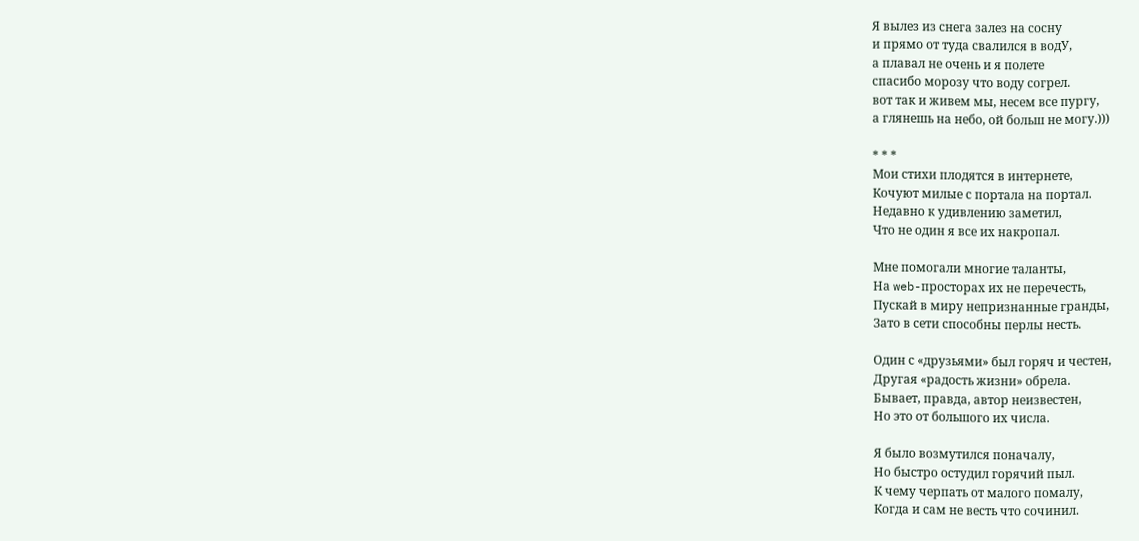Я вылез из снега залез на сосну
и прямо от туда свалился в водУ,
а плавал не очень и я полете
спасибо морозу что воду согрел.
вот так и живем мы, несем все пургу,
а глянешь на небо, ой больш не могу.)))

* * *
Мои стихи плодятся в интернете,
Кочуют милые с портала на портал.
Недавно к удивлению заметил,
Что не один я все их накропал.

Мне помогали многие таланты,
На web-просторах их не перечесть,
Пускай в миру непризнанные гранды,
Зато в сети способны перлы несть.

Один с «друзьями» был горяч и честен,
Другая «радость жизни» обрела.
Бывает, правда, автор неизвестен,
Но это от большого их числа.

Я было возмутился поначалу,
Но быстро остудил горячий пыл.
К чему черпать от малого помалу,
Когда и сам не весть что сочинил.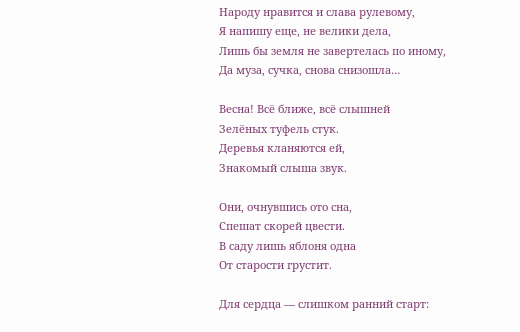Народу нравится и слава рулевому,
Я напишу еще, не велики дела,
Лишь бы земля не завертелась по иному,
Да муза, сучка, снова снизошла…

Весна! Всё ближе, всё слышней
Зелёных туфель стук.
Деревья кланяются ей,
Знакомый слыша звук.

Они, очнувшись ото сна,
Спешат скорей цвести.
В саду лишь яблоня одна
От старости грустит.

Для сердца — слишком ранний старт: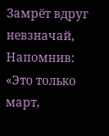Замрёт вдруг невзначай,
Напомнив: «Это только март,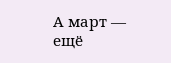А март — ещё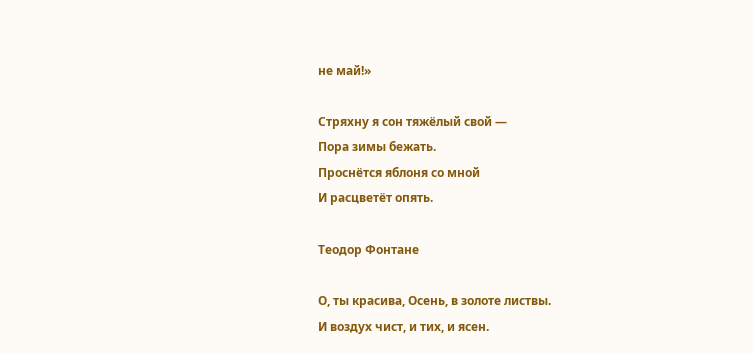не май!»

Стряхну я сон тяжёлый свой —
Пора зимы бежать.
Проснётся яблоня со мной
И расцветёт опять.

Теодор Фонтане

О, ты красива, Осень, в золоте листвы.
И воздух чист, и тих, и ясен.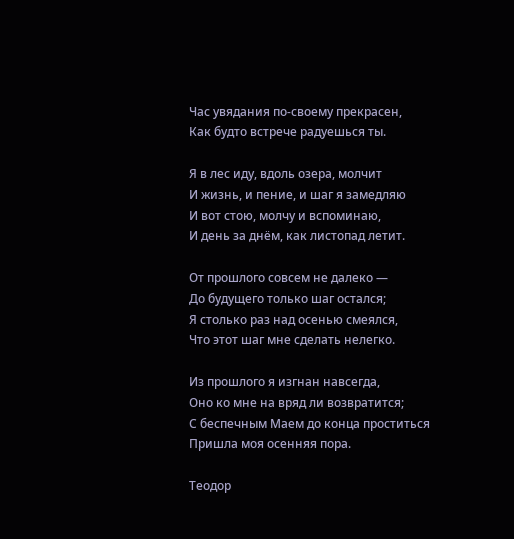Час увядания по-своему прекрасен,
Как будто встрече радуешься ты.

Я в лес иду, вдоль озера, молчит
И жизнь, и пение, и шаг я замедляю
И вот стою, молчу и вспоминаю,
И день за днём, как листопад летит.

От прошлого совсем не далеко —
До будущего только шаг остался;
Я столько раз над осенью смеялся,
Что этот шаг мне сделать нелегко.

Из прошлого я изгнан навсегда,
Оно ко мне на вряд ли возвратится;
С беспечным Маем до конца проститься
Пришла моя осенняя пора.

Теодор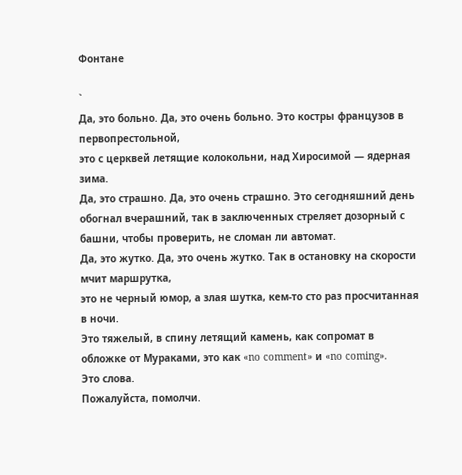Фонтане

`
Да, это больно. Да, это очень больно. Это костры французов в первопрестольной,
это с церквей летящие колокольни, над Хиросимой — ядерная зима.
Да, это страшно. Да, это очень страшно. Это сегодняшний день обогнал вчерашний, так в заключенных стреляет дозорный с башни, чтобы проверить, не сломан ли автомат.
Да, это жутко. Да, это очень жутко. Так в остановку на скорости мчит маршрутка,
это не черный юмор, а злая шутка, кем-то сто раз просчитанная в ночи.
Это тяжелый, в спину летящий камень, как сопромат в обложке от Мураками, это как «no comment» и «no coming».
Это слова.
Пожалуйста, помолчи.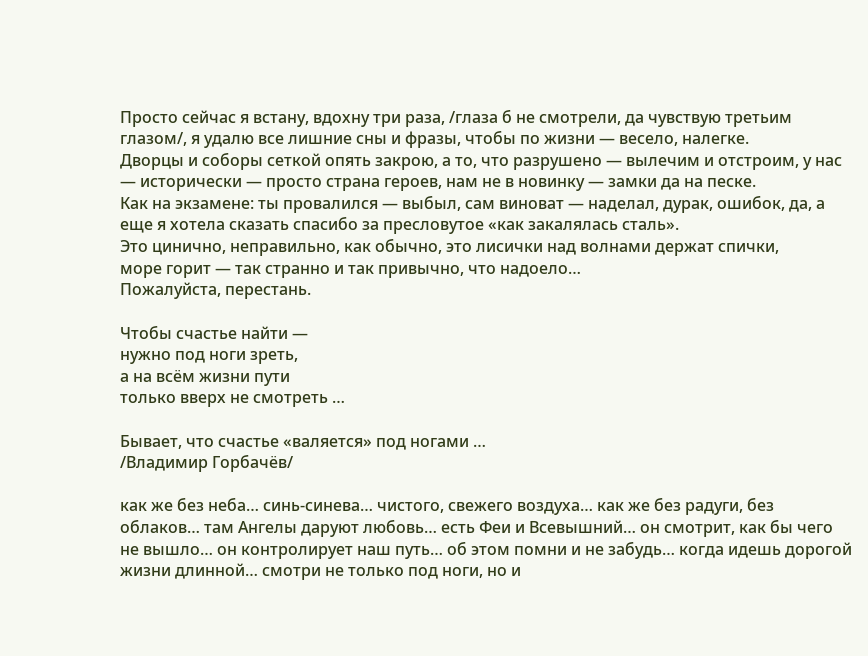Просто сейчас я встану, вдохну три раза, /глаза б не смотрели, да чувствую третьим глазом/, я удалю все лишние сны и фразы, чтобы по жизни — весело, налегке.
Дворцы и соборы сеткой опять закрою, а то, что разрушено — вылечим и отстроим, у нас — исторически — просто страна героев, нам не в новинку — замки да на песке.
Как на экзамене: ты провалился — выбыл, сам виноват — наделал, дурак, ошибок, да, а еще я хотела сказать спасибо за пресловутое «как закалялась сталь».
Это цинично, неправильно, как обычно, это лисички над волнами держат спички,
море горит — так странно и так привычно, что надоело…
Пожалуйста, перестань.

Чтобы счастье найти —
нужно под ноги зреть,
а на всём жизни пути
только вверх не смотреть …

Бывает, что счастье «валяется» под ногами …
/Владимир Горбачёв/

как же без неба… синь-синева… чистого, свежего воздуха… как же без радуги, без облаков… там Ангелы даруют любовь… есть Феи и Всевышний… он смотрит, как бы чего не вышло… он контролирует наш путь… об этом помни и не забудь… когда идешь дорогой жизни длинной… смотри не только под ноги, но и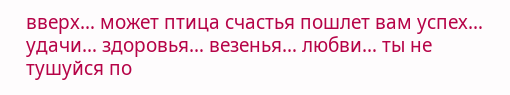вверх… может птица счастья пошлет вам успех… удачи… здоровья… везенья… любви… ты не тушуйся по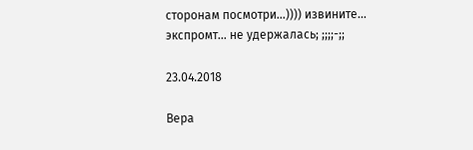сторонам посмотри…)))) извините… экспромт… не удержалась; ;;;;-;;

23.04.2018

Вера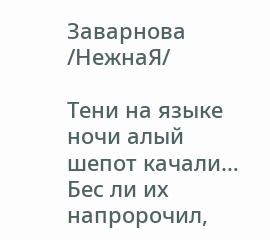Заварнова /НежнаЯ/

Тени на языке ночи алый шепот качали…
Бес ли их напророчил,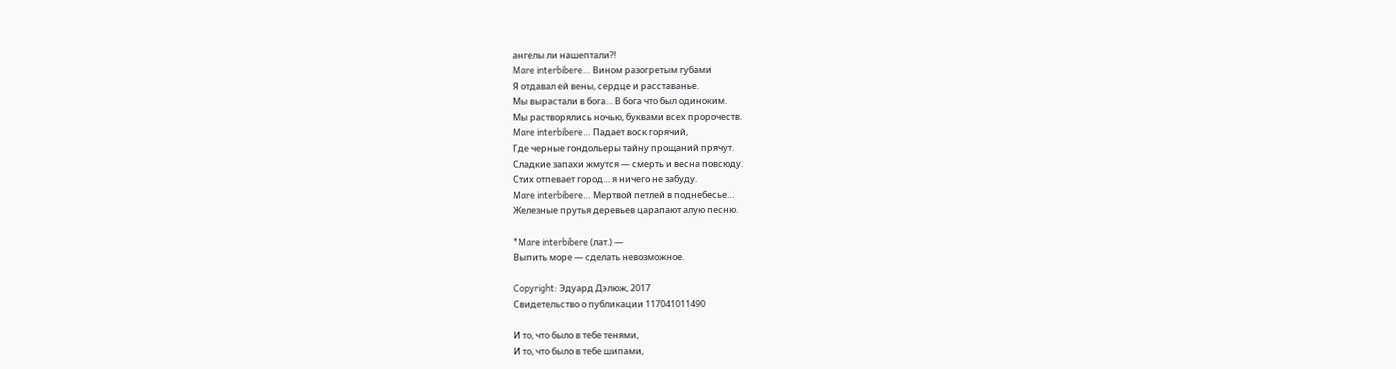ангелы ли нашептали?!
Mare interbibere… Вином разогретым губами
Я отдавал ей вены, сердце и расставанье.
Мы вырастали в бога… В бога что был одиноким.
Мы растворялись ночью, буквами всех пророчеств.
Mare interbibere… Падает воск горячий,
Где черные гондольеры тайну прощаний прячут.
Сладкие запахи жмутся — смерть и весна повсюду.
Стих отпевает город… я ничего не забуду.
Mare interbibere… Мертвой петлей в поднебесье…
Железные прутья деревьев царапают алую песню.

*Mare interbibere (лат.) —
Выпить море — сделать невозможное.

Copyright: Эдуард Дэлюж, 2017
Свидетельство о публикации 117041011490

И то, что было в тебе тенями,
И то, что было в тебе шипами,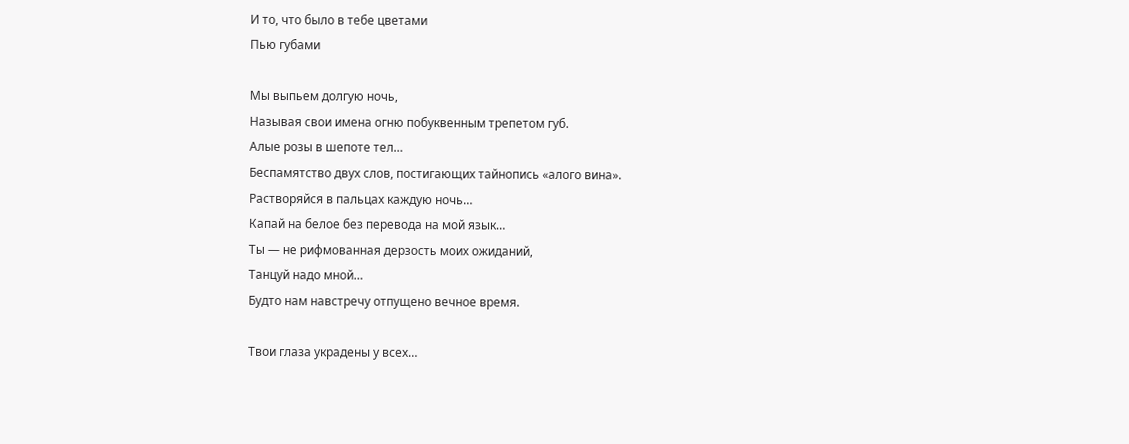И то, что было в тебе цветами
Пью губами

Мы выпьем долгую ночь,
Называя свои имена огню побуквенным трепетом губ.
Алые розы в шепоте тел…
Беспамятство двух слов, постигающих тайнопись «алого вина».
Растворяйся в пальцах каждую ночь…
Капай на белое без перевода на мой язык…
Ты — не рифмованная дерзость моих ожиданий,
Танцуй надо мной…
Будто нам навстречу отпущено вечное время.

Твои глаза украдены у всех…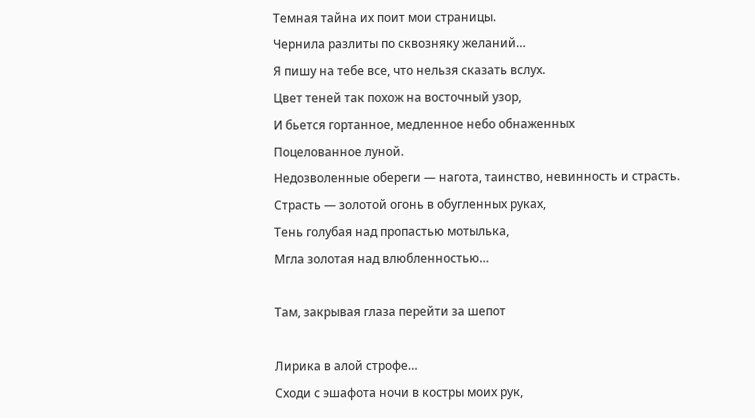Темная тайна их поит мои страницы.
Чернила разлиты по сквозняку желаний…
Я пишу на тебе все, что нельзя сказать вслух.
Цвет теней так похож на восточный узор,
И бьется гортанное, медленное небо обнаженных
Поцелованное луной.
Недозволенные обереги — нагота, таинство, невинность и страсть.
Страсть — золотой огонь в обугленных руках,
Тень голубая над пропастью мотылька,
Мгла золотая над влюбленностью…

Там, закрывая глаза перейти за шепот

Лирика в алой строфе…
Сходи с эшафота ночи в костры моих рук,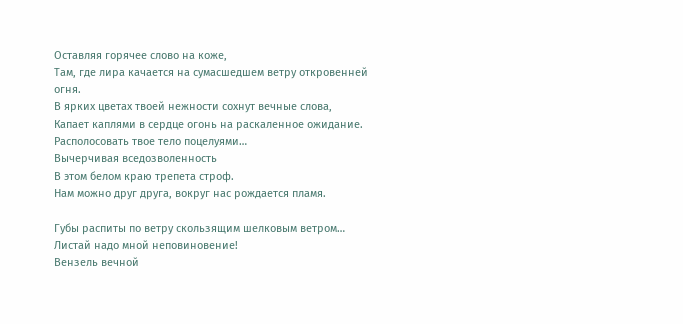Оставляя горячее слово на коже,
Там, где лира качается на сумасшедшем ветру откровенней огня.
В ярких цветах твоей нежности сохнут вечные слова,
Капает каплями в сердце огонь на раскаленное ожидание.
Располосовать твое тело поцелуями…
Вычерчивая вседозволенность
В этом белом краю трепета строф.
Нам можно друг друга, вокруг нас рождается пламя.

Губы распиты по ветру скользящим шелковым ветром…
Листай надо мной неповиновение!
Вензель вечной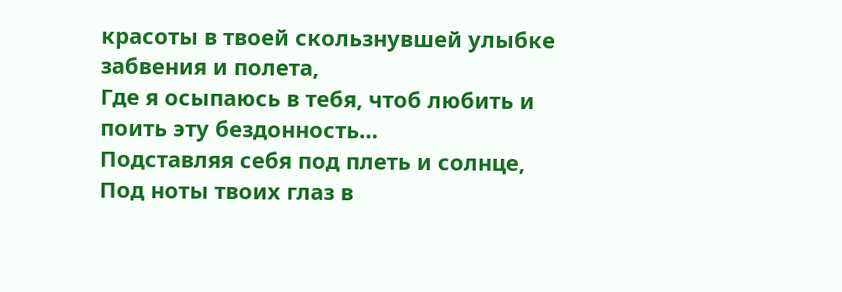красоты в твоей скользнувшей улыбке забвения и полета,
Где я осыпаюсь в тебя, чтоб любить и поить эту бездонность…
Подставляя себя под плеть и солнце,
Под ноты твоих глаз в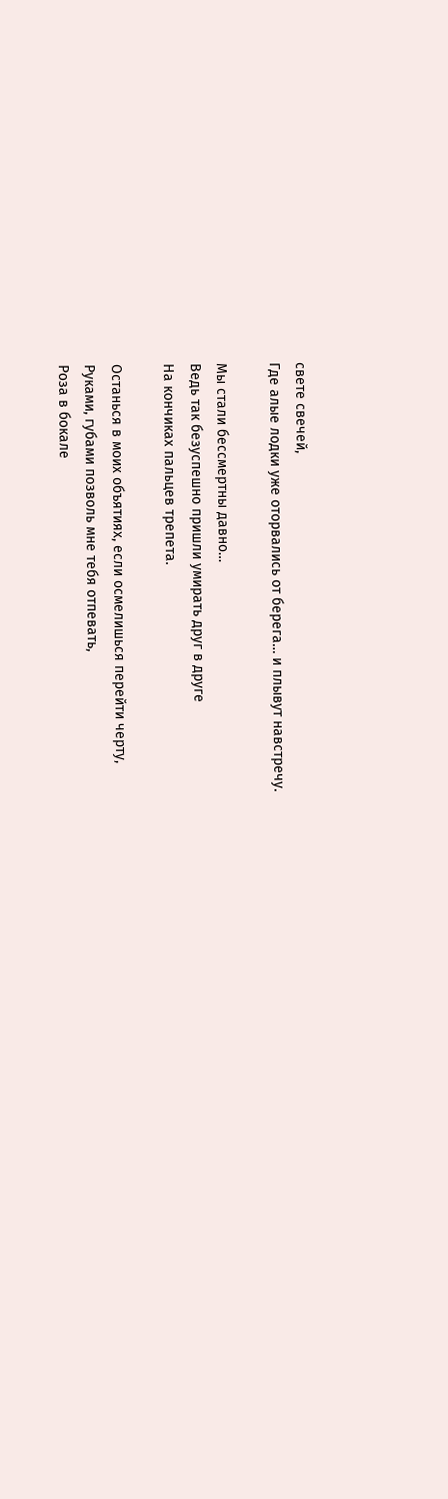свете свечей,
Где алые лодки уже оторвались от берега… и плывут навстречу.

Мы стали бессмертны давно…
Ведь так безуспешно пришли умирать друг в друге
На кончиках пальцев трепета.

Останься в моих объятиях, если осмелишься перейти черту,
Руками, губами позволь мне тебя отпевать,
Роза в бокале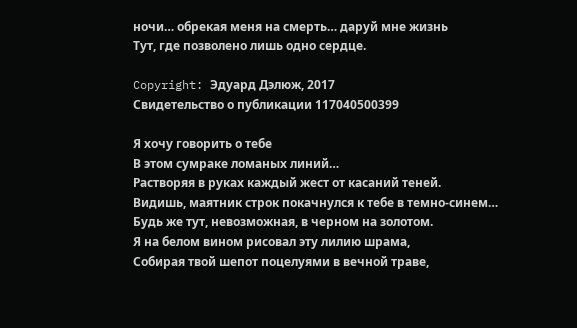ночи… обрекая меня на смерть… даруй мне жизнь
Тут, где позволено лишь одно сердце.

Copyright: Эдуард Дэлюж, 2017
Свидетельство о публикации 117040500399

Я хочу говорить о тебе
В этом сумраке ломаных линий…
Растворяя в руках каждый жест от касаний теней.
Видишь, маятник строк покачнулся к тебе в темно-синем…
Будь же тут, невозможная, в черном на золотом.
Я на белом вином рисовал эту лилию шрама,
Собирая твой шепот поцелуями в вечной траве,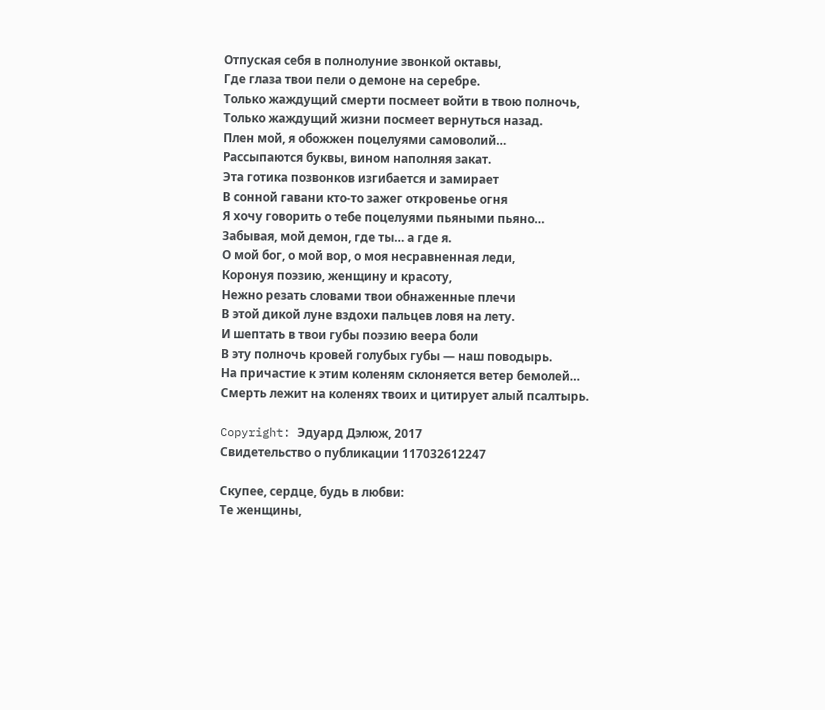Отпуская себя в полнолуние звонкой октавы,
Где глаза твои пели о демоне на серебре.
Только жаждущий смерти посмеет войти в твою полночь,
Только жаждущий жизни посмеет вернуться назад.
Плен мой, я обожжен поцелуями самоволий…
Рассыпаются буквы, вином наполняя закат.
Эта готика позвонков изгибается и замирает
В сонной гавани кто-то зажег откровенье огня
Я хочу говорить о тебе поцелуями пьяными пьяно…
Забывая, мой демон, где ты… а где я.
О мой бог, о мой вор, о моя несравненная леди,
Коронуя поэзию, женщину и красоту,
Нежно резать словами твои обнаженные плечи
В этой дикой луне вздохи пальцев ловя на лету.
И шептать в твои губы поэзию веера боли
В эту полночь кровей голубых губы — наш поводырь.
На причастие к этим коленям склоняется ветер бемолей…
Смерть лежит на коленях твоих и цитирует алый псалтырь.

Copyright: Эдуард Дэлюж, 2017
Свидетельство о публикации 117032612247

Скупее, сердце, будь в любви:
Те женщины,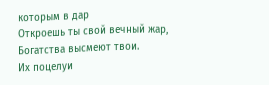которым в дар
Откроешь ты свой вечный жар,
Богатства высмеют твои.
Их поцелуи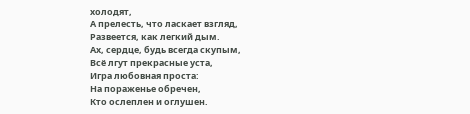холодят,
А прелесть, что ласкает взгляд,
Развеется, как легкий дым.
Ах, сердце, будь всегда скупым,
Всё лгут прекрасные уста,
Игра любовная проста:
На пораженье обречен,
Кто ослеплен и оглушен.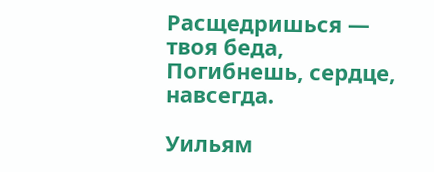Расщедришься — твоя беда,
Погибнешь, сердце, навсегда.

Уильям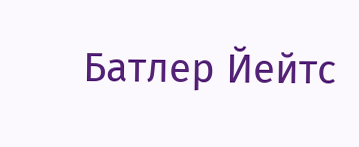Батлер Йейтс